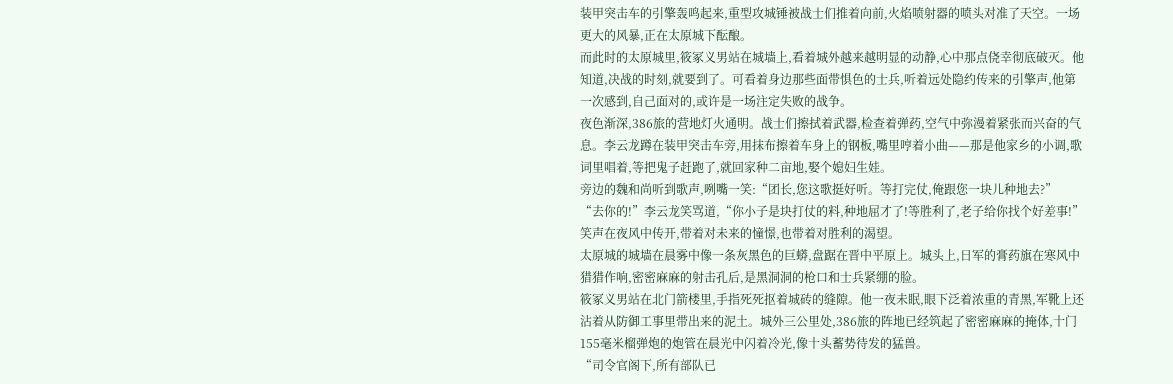装甲突击车的引擎轰鸣起来,重型攻城锤被战士们推着向前,火焰喷射器的喷头对准了天空。一场更大的风暴,正在太原城下酝酿。
而此时的太原城里,筱冢义男站在城墙上,看着城外越来越明显的动静,心中那点侥幸彻底破灭。他知道,决战的时刻,就要到了。可看着身边那些面带惧色的士兵,听着远处隐约传来的引擎声,他第一次感到,自己面对的,或许是一场注定失败的战争。
夜色渐深,386旅的营地灯火通明。战士们擦拭着武器,检查着弹药,空气中弥漫着紧张而兴奋的气息。李云龙蹲在装甲突击车旁,用抹布擦着车身上的钢板,嘴里哼着小曲——那是他家乡的小调,歌词里唱着,等把鬼子赶跑了,就回家种二亩地,娶个媳妇生娃。
旁边的魏和尚听到歌声,咧嘴一笑:“团长,您这歌挺好听。等打完仗,俺跟您一块儿种地去?”
“去你的!”李云龙笑骂道,“你小子是块打仗的料,种地屈才了!等胜利了,老子给你找个好差事!”
笑声在夜风中传开,带着对未来的憧憬,也带着对胜利的渴望。
太原城的城墙在晨雾中像一条灰黑色的巨蟒,盘踞在晋中平原上。城头上,日军的膏药旗在寒风中猎猎作响,密密麻麻的射击孔后,是黑洞洞的枪口和士兵紧绷的脸。
筱冢义男站在北门箭楼里,手指死死抠着城砖的缝隙。他一夜未眠,眼下泛着浓重的青黑,军靴上还沾着从防御工事里带出来的泥土。城外三公里处,386旅的阵地已经筑起了密密麻麻的掩体,十门155毫米榴弹炮的炮管在晨光中闪着冷光,像十头蓄势待发的猛兽。
“司令官阁下,所有部队已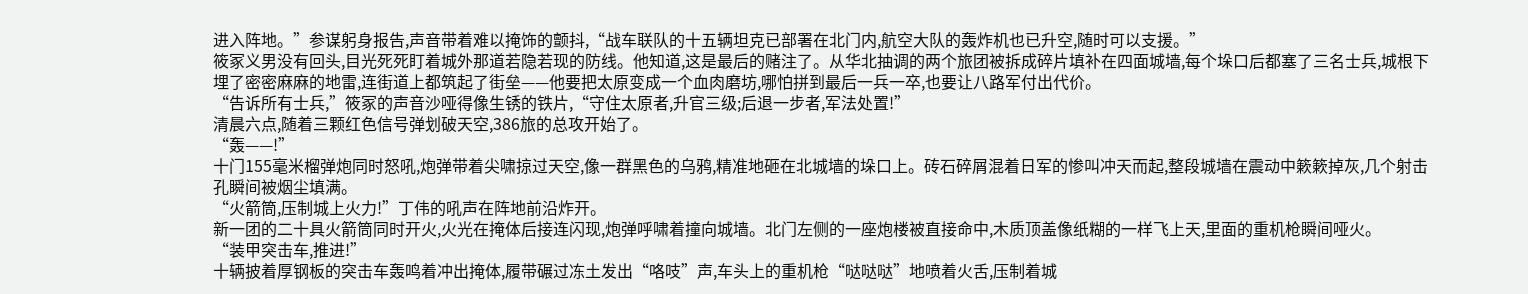进入阵地。”参谋躬身报告,声音带着难以掩饰的颤抖,“战车联队的十五辆坦克已部署在北门内,航空大队的轰炸机也已升空,随时可以支援。”
筱冢义男没有回头,目光死死盯着城外那道若隐若现的防线。他知道,这是最后的赌注了。从华北抽调的两个旅团被拆成碎片填补在四面城墙,每个垛口后都塞了三名士兵,城根下埋了密密麻麻的地雷,连街道上都筑起了街垒——他要把太原变成一个血肉磨坊,哪怕拼到最后一兵一卒,也要让八路军付出代价。
“告诉所有士兵,”筱冢的声音沙哑得像生锈的铁片,“守住太原者,升官三级;后退一步者,军法处置!”
清晨六点,随着三颗红色信号弹划破天空,386旅的总攻开始了。
“轰——!”
十门155毫米榴弹炮同时怒吼,炮弹带着尖啸掠过天空,像一群黑色的乌鸦,精准地砸在北城墙的垛口上。砖石碎屑混着日军的惨叫冲天而起,整段城墙在震动中簌簌掉灰,几个射击孔瞬间被烟尘填满。
“火箭筒,压制城上火力!”丁伟的吼声在阵地前沿炸开。
新一团的二十具火箭筒同时开火,火光在掩体后接连闪现,炮弹呼啸着撞向城墙。北门左侧的一座炮楼被直接命中,木质顶盖像纸糊的一样飞上天,里面的重机枪瞬间哑火。
“装甲突击车,推进!”
十辆披着厚钢板的突击车轰鸣着冲出掩体,履带碾过冻土发出“咯吱”声,车头上的重机枪“哒哒哒”地喷着火舌,压制着城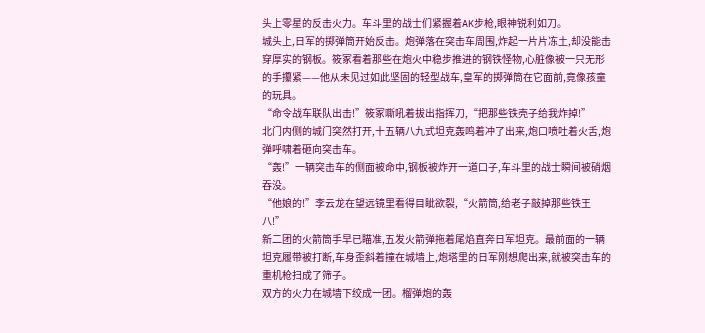头上零星的反击火力。车斗里的战士们紧握着AK步枪,眼神锐利如刀。
城头上,日军的掷弹筒开始反击。炮弹落在突击车周围,炸起一片片冻土,却没能击穿厚实的钢板。筱冢看着那些在炮火中稳步推进的钢铁怪物,心脏像被一只无形的手攥紧——他从未见过如此坚固的轻型战车,皇军的掷弹筒在它面前,竟像孩童的玩具。
“命令战车联队出击!”筱冢嘶吼着拔出指挥刀,“把那些铁壳子给我炸掉!”
北门内侧的城门突然打开,十五辆八九式坦克轰鸣着冲了出来,炮口喷吐着火舌,炮弹呼啸着砸向突击车。
“轰!”一辆突击车的侧面被命中,钢板被炸开一道口子,车斗里的战士瞬间被硝烟吞没。
“他娘的!”李云龙在望远镜里看得目眦欲裂,“火箭筒,给老子敲掉那些铁王八!”
新二团的火箭筒手早已瞄准,五发火箭弹拖着尾焰直奔日军坦克。最前面的一辆坦克履带被打断,车身歪斜着撞在城墙上,炮塔里的日军刚想爬出来,就被突击车的重机枪扫成了筛子。
双方的火力在城墙下绞成一团。榴弹炮的轰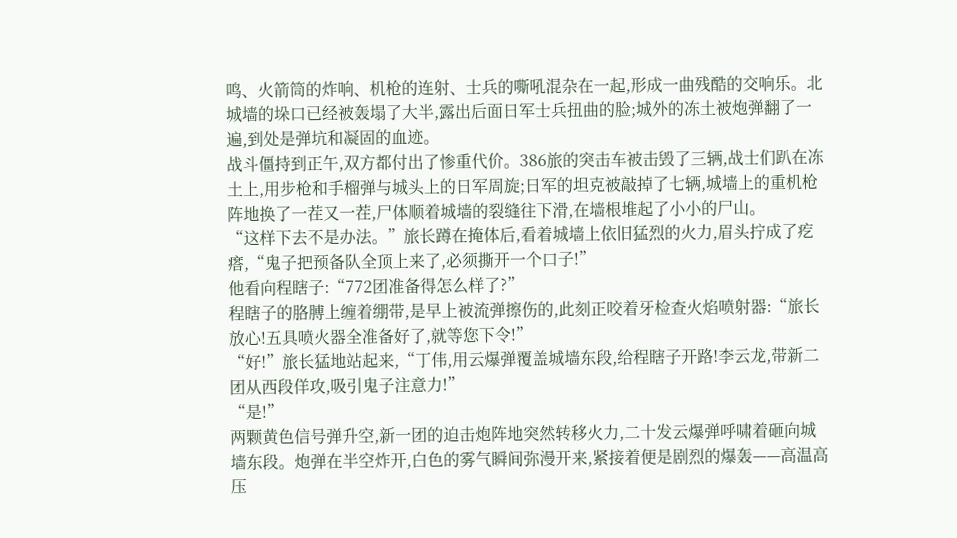鸣、火箭筒的炸响、机枪的连射、士兵的嘶吼混杂在一起,形成一曲残酷的交响乐。北城墙的垛口已经被轰塌了大半,露出后面日军士兵扭曲的脸;城外的冻土被炮弹翻了一遍,到处是弹坑和凝固的血迹。
战斗僵持到正午,双方都付出了惨重代价。386旅的突击车被击毁了三辆,战士们趴在冻土上,用步枪和手榴弹与城头上的日军周旋;日军的坦克被敲掉了七辆,城墙上的重机枪阵地换了一茬又一茬,尸体顺着城墙的裂缝往下滑,在墙根堆起了小小的尸山。
“这样下去不是办法。”旅长蹲在掩体后,看着城墙上依旧猛烈的火力,眉头拧成了疙瘩,“鬼子把预备队全顶上来了,必须撕开一个口子!”
他看向程瞎子:“772团准备得怎么样了?”
程瞎子的胳膊上缠着绷带,是早上被流弹擦伤的,此刻正咬着牙检查火焰喷射器:“旅长放心!五具喷火器全准备好了,就等您下令!”
“好!”旅长猛地站起来,“丁伟,用云爆弹覆盖城墙东段,给程瞎子开路!李云龙,带新二团从西段佯攻,吸引鬼子注意力!”
“是!”
两颗黄色信号弹升空,新一团的迫击炮阵地突然转移火力,二十发云爆弹呼啸着砸向城墙东段。炮弹在半空炸开,白色的雾气瞬间弥漫开来,紧接着便是剧烈的爆轰——高温高压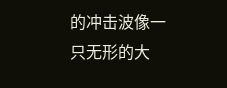的冲击波像一只无形的大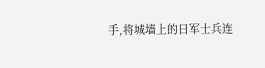手,将城墙上的日军士兵连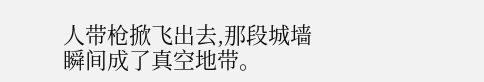人带枪掀飞出去,那段城墙瞬间成了真空地带。